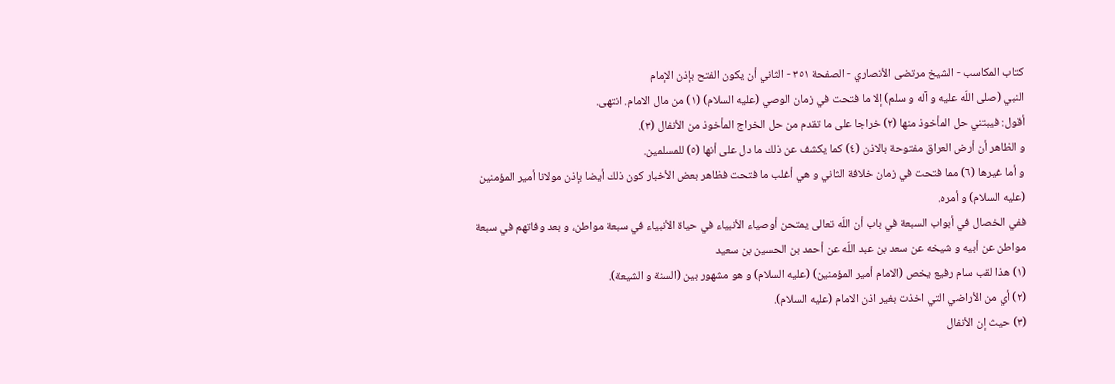كتاب المكاسب - الشيخ مرتضى الأنصاري - الصفحة ٣٥١ - الثاني أن يكون الفتح بإذن الإمام
النبي (صلى اللّه عليه و آله و سلم) إلا ما فتحت في زمان الوصي (عليه السلام) (١) من مال الامام. انتهى.
أقول: فيبتني حل المأخوذ منها (٢) خراجا على ما تقدم من حل الخراج المأخوذ من الأنفال (٣).
و الظاهر أن أرض العراق مفتوحة بالاذن (٤) كما يكشف عن ذلك ما دل على أنها (٥) للمسلمين.
و أما غيرها (٦) مما فتحت في زمان خلافة الثاني و هي أغلب ما فتحت فظاهر بعض الأخبار كون ذلك أيضا بإذن مولانا أمير المؤمنين (عليه السلام) و أمره.
ففي الخصال في أبواب السبعة في باب أن اللّه تعالى يمتحن أوصياء الأنبياء في حياة الأنبياء في سبعة مواطن، و بعد وفاتهم في سبعة مواطن عن أبيه و شيخه عن سعد بن عبد اللّه عن أحمد بن الحسين بن سعيد
(١) هذا لقب سام رفيع يخص (الامام أمير المؤمنين) (عليه السلام) و هو مشهور بين (السنة و الشيعة).
(٢) أي من الأراضي التي اخذت بغير اذن الامام (عليه السلام).
(٣) حيث إن الأنفال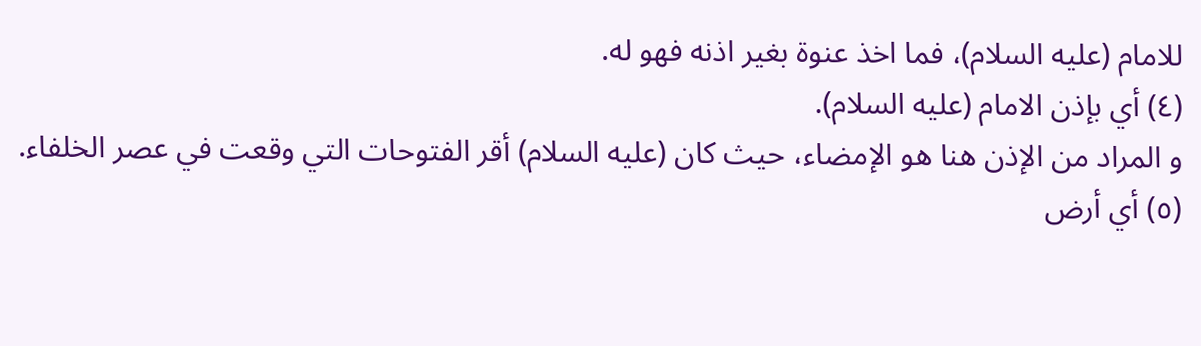للامام (عليه السلام)، فما اخذ عنوة بغير اذنه فهو له.
(٤) أي بإذن الامام (عليه السلام).
و المراد من الإذن هنا هو الإمضاء، حيث كان (عليه السلام) أقر الفتوحات التي وقعت في عصر الخلفاء.
(٥) أي أرض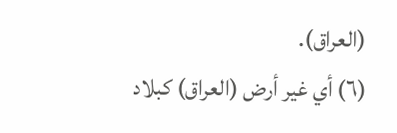(العراق).
(٦) أي غير أرض (العراق) كبلاد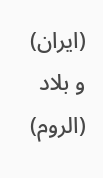(ايران) و بلاد (الروم)